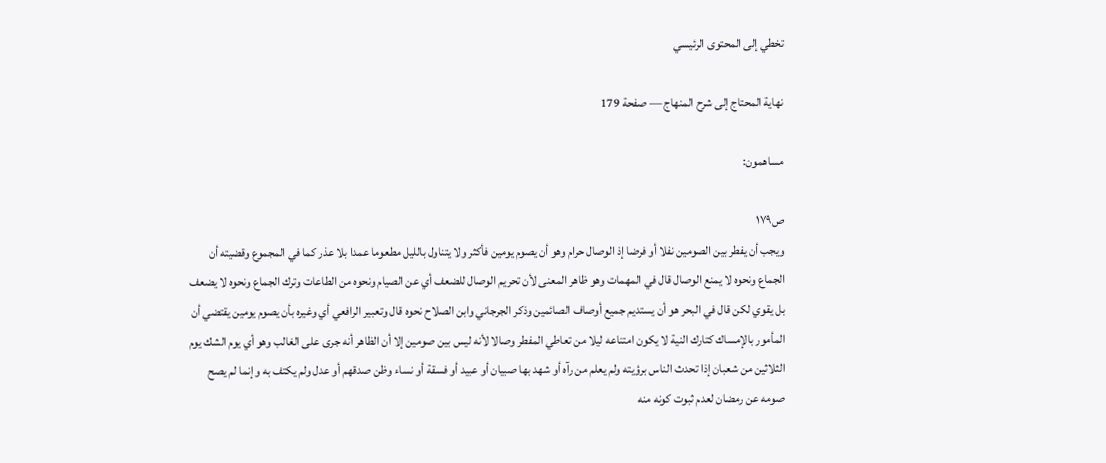تخطي إلى المحتوى الرئيسي

نهاية المحتاج إلى شرح المنهاج — صفحة 179

مساهمون:

ص١٧٩
ويجب أن يفطر بين الصومين نفلا أو فرضا إذ الوصال حرام وهو أن يصوم يومين فأكثر ولا يتناول بالليل مطعوما عمدا بلا عذر كما في المجموع وقضيته أن الجماع ونحوه لا يمنع الوصال قال في المهمات وهو ظاهر المعنى لأن تحريم الوصال للضعف أي عن الصيام ونحوه من الطاعات وترك الجماع ونحوه لا يضعف بل يقوي لكن قال في البحر هو أن يستديم جميع أوصاف الصائمين وذكر الجرجاني وابن الصلاح نحوه قال وتعبير الرافعي أي وغيره بأن يصوم يومين يقتضي أن المأمور بالإمساك كتارك النية لا يكون امتناعه ليلا من تعاطي المفطر وصالا لأنه ليس بين صومين إلا أن الظاهر أنه جرى على الغالب وهو أي يوم الشك يوم الثلاثين من شعبان إذا تحدث الناس برؤيته ولم يعلم من رآه أو شهد بها صبيان أو عبيد أو فسقة أو نساء وظن صدقهم أو عدل ولم يكتف به وإنما لم يصح صومه عن رمضان لعدم ثبوت كونه منه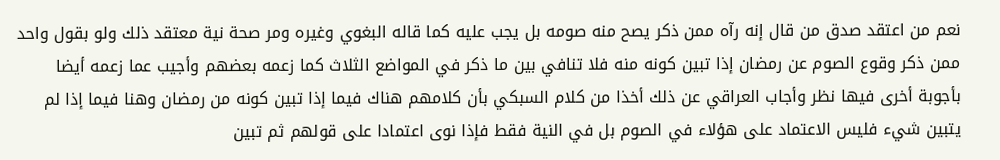نعم من اعتقد صدق من قال إنه رآه ممن ذكر يصح منه صومه بل يجب عليه كما قاله البغوي وغيره ومر صحة نية معتقد ذلك ولو بقول واحد ممن ذكر وقوع الصوم عن رمضان إذا تبين كونه منه فلا تنافي بين ما ذكر في المواضع الثلاث كما زعمه بعضهم وأجيب عما زعمه أيضا بأجوبة أخرى فيها نظر وأجاب العراقي عن ذلك أخذا من كلام السبكي بأن كلامهم هناك فيما إذا تبين كونه من رمضان وهنا فيما إذا لم يتبين شيء فليس الاعتماد على هؤلاء في الصوم بل في النية فقط فإذا نوى اعتمادا على قولهم ثم تبين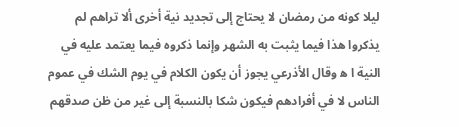ليلا كونه من رمضان لا يحتاج إلى تجديد نية أخرى ألا تراهم لم يذكروا هذا فيما يثبت به الشهر وإنما ذكروه فيما يعتمد عليه في النية ا ه‍ وقال الأذرعي يجوز أن يكون الكلام في يوم الشك في عموم الناس لا في أفرادهم فيكون شكا بالنسبة إلى غير من ظن صدقهم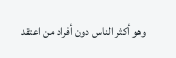وهو أكثر الناس دون أفراد من اعتقد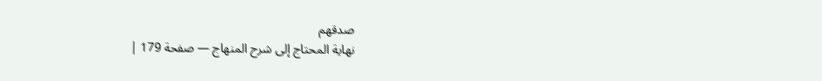صدقهم
نهاية المحتاج إلى شرح المنهاج — صفحة 179 |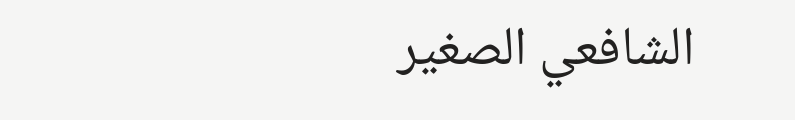الشافعي الصغير